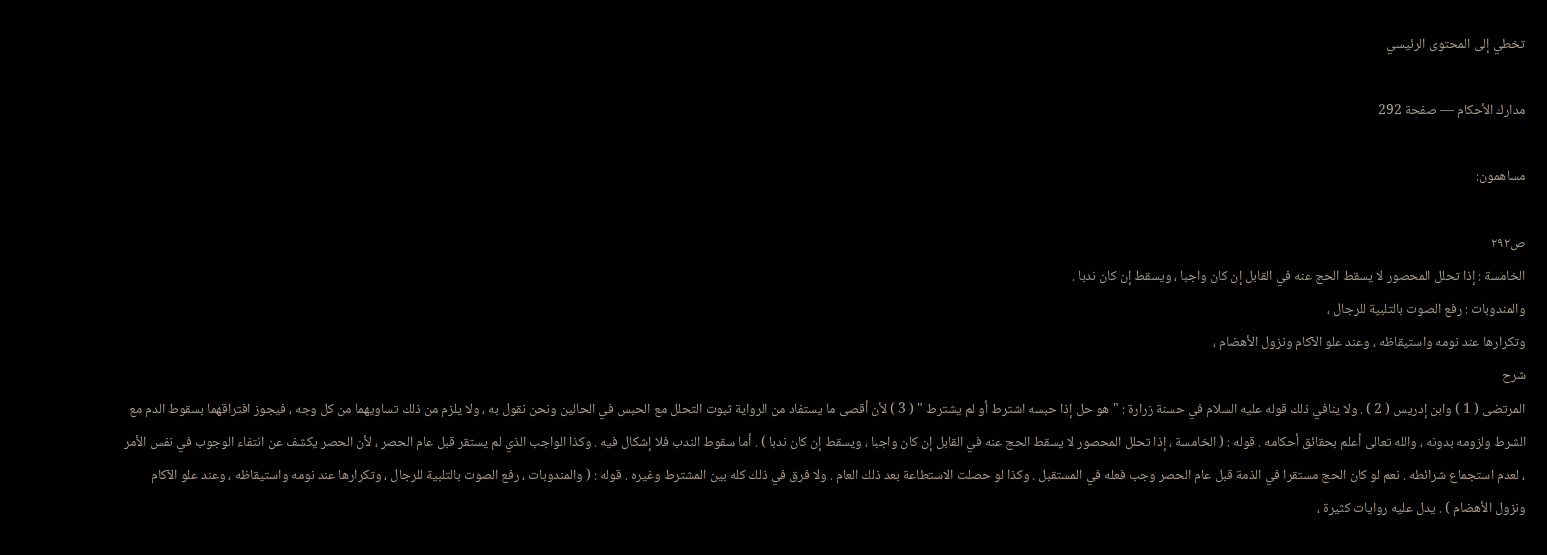تخطي إلى المحتوى الرئيسي

مدارك الأحكام — صفحة 292

مساهمون:

ص٢٩٢
الخامسة : إذا تحلل المحصور لا يسقط الحج عنه في القابل إن كان واجبا ، ويسقط إن كان ندبا .
والمندوبات : رفع الصوت بالتلبية للرجال ،
وتكرارها عند نومه واستيقاظه ، وعند علو الآكام ونزول الأهضام ،
شرح
المرتضى ( 1 ) وابن إدريس ( 2 ) . ولا ينافي ذلك قوله عليه السلام في حسنة زرارة : " هو حل إذا حبسه اشترط أو لم يشترط " ( 3 ) لأن أقصى ما يستفاد من الرواية ثبوت التحلل مع الحبس في الحالين ونحن نقول به ، ولا يلزم من ذلك تساويهما من كل وجه ، فيجوز افتراقهما بسقوط الدم مع الشرط ولزومه بدونه ، والله تعالى أعلم بحقائق أحكامه . قوله : ( الخامسة ، إذا تحلل المحصور لا يسقط الحج عنه في القابل إن كان واجبا ، ويسقط إن كان ندبا ) . أما سقوط الندب فلا إشكال فيه . وكذا الواجب الذي لم يستقر قبل عام الحصر ، لأن الحصر يكشف عن انتفاء الوجوب في نفس الأمر ، لعدم استجماع شرائطه . نعم لو كان الحج مستقرا في الذمة قبل عام الحصر وجب فعله في المستقبل . وكذا لو حصلت الاستطاعة بعد ذلك العام . ولا فرق في ذلك كله بين المشترط وغيره . قوله : ( والمندوبات ، رفع الصوت بالتلبية للرجال ، وتكرارها عند نومه واستيقاظه ، وعند علو الآكام ونزول الأهضام ) . يدل عليه روايات كثيرة ،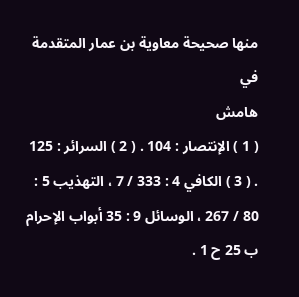منها صحيحة معاوية بن عمار المتقدمة في
هامش
( 1 ) الإنتصار : 104 . ( 2 ) السرائر : 125 . ( 3 ) الكافي 4 : 333 / 7 ، التهذيب 5 : 80 / 267 ، الوسائل 9 : 35 أبواب الإحرام ب 25 ح 1 .